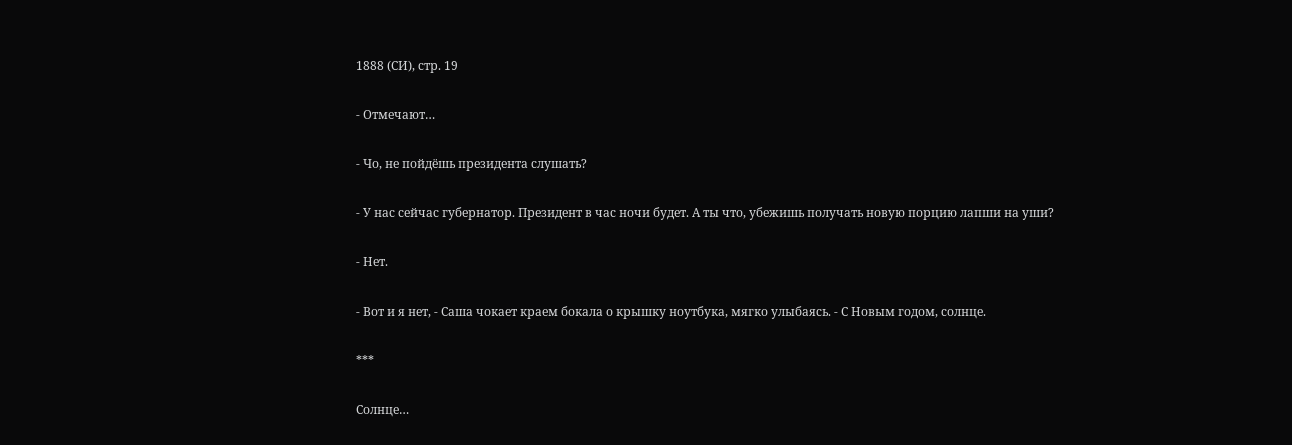1888 (СИ), стр. 19

- Отмечают…

- Чо, не пойдёшь президента слушать?

- У нас сейчас губернатор. Президент в час ночи будет. А ты что, убежишь получать новую порцию лапши на уши?

- Нет.

- Вот и я нет, - Саша чокает краем бокала о крышку ноутбука, мягко улыбаясь. - С Новым годом, солнце.

***

Солнце…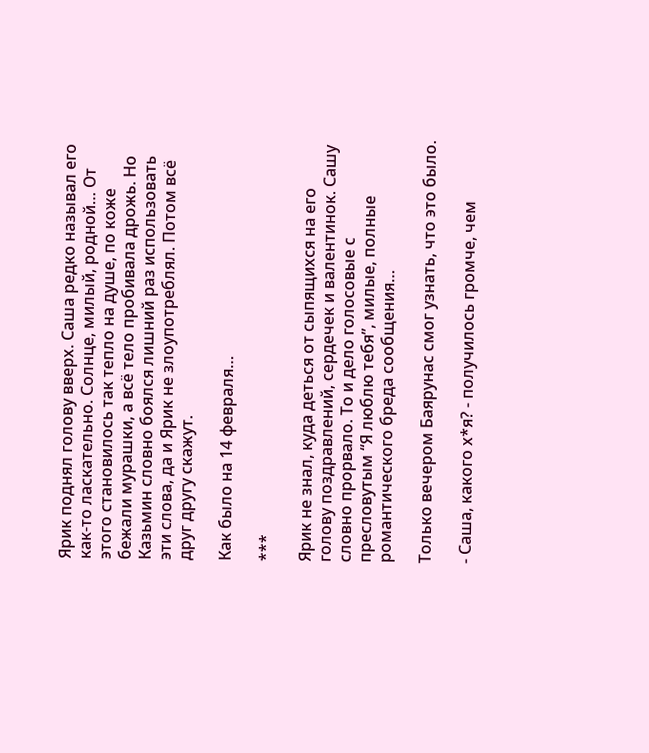Ярик поднял голову вверх. Саша редко называл его как-то ласкательно. Солнце, милый, родной… От этого становилось так тепло на душе, по коже бежали мурашки, а всё тело пробивала дрожь. Но Казьмин словно боялся лишний раз использовать эти слова, да и Ярик не злоупотреблял. Потом всё друг другу скажут.

Как было на 14 февраля…

***

Ярик не знал, куда деться от сыпящихся на его голову поздравлений, сердечек и валентинок. Сашу словно прорвало. То и дело голосовые с пресловутым “Я люблю тебя”, милые, полные романтического бреда сообщения…

Только вечером Баярунас смог узнать, что это было.

- Саша, какого х*я? - получилось громче, чем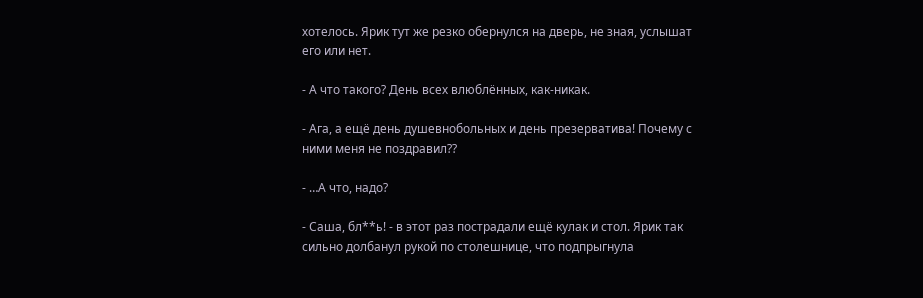хотелось. Ярик тут же резко обернулся на дверь, не зная, услышат его или нет.

- А что такого? День всех влюблённых, как-никак.

- Ага, а ещё день душевнобольных и день презерватива! Почему с ними меня не поздравил??

- …А что, надо?

- Саша, бл**ь! - в этот раз пострадали ещё кулак и стол. Ярик так сильно долбанул рукой по столешнице, что подпрыгнула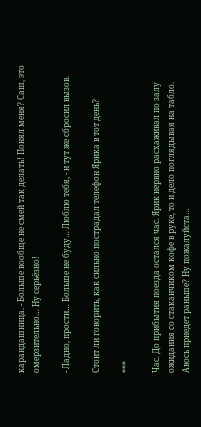карандашница. - Больше вообще не смей так делать! Понял меня? Саш, это омерзительно… Ну серьёзно!

- Ладно, прости… Больше не буду… Люблю тебя, - и тут же сбросил вызов.

Стоит ли говорить, как сильно пострадал телефон Ярика в тот день?

***

Час. До прибытия поезда остался час. Ярик нервно расхаживал по залу ожидания со стаканчиком кофе в руке, то и дело поглядывая на табло. Авось приедет раньше? Ну пожалуйста…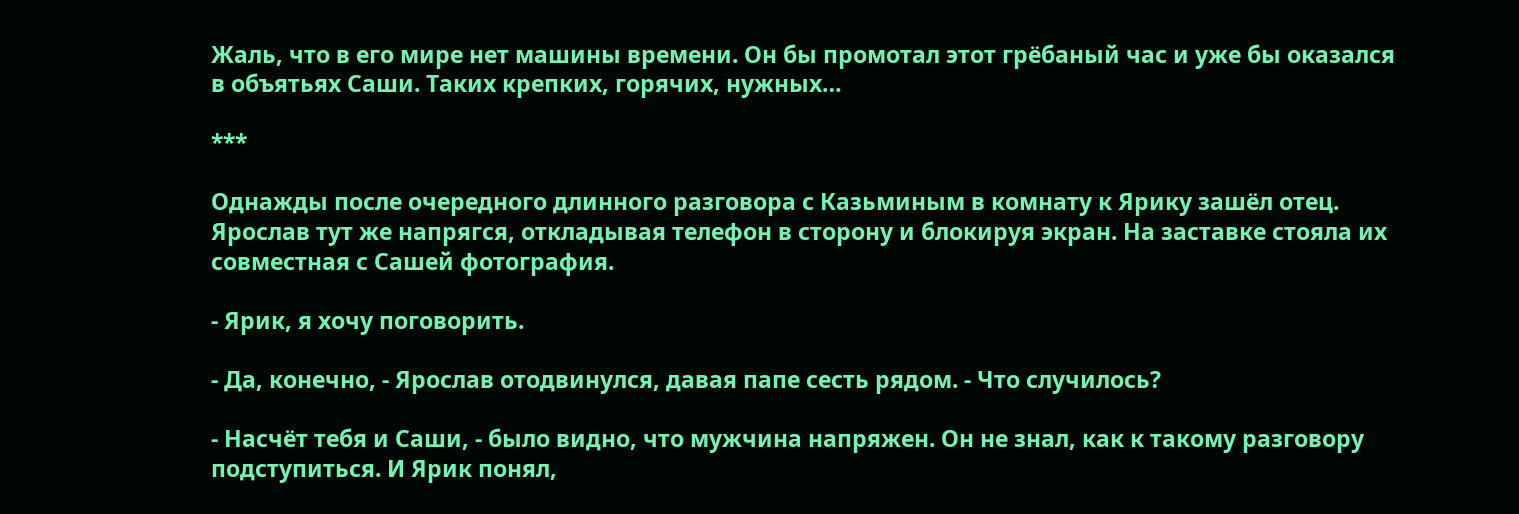Жаль, что в его мире нет машины времени. Он бы промотал этот грёбаный час и уже бы оказался в объятьях Саши. Таких крепких, горячих, нужных…

***

Однажды после очередного длинного разговора с Казьминым в комнату к Ярику зашёл отец. Ярослав тут же напрягся, откладывая телефон в сторону и блокируя экран. На заставке стояла их совместная с Сашей фотография.

- Ярик, я хочу поговорить.

- Да, конечно, - Ярослав отодвинулся, давая папе сесть рядом. - Что случилось?

- Насчёт тебя и Саши, - было видно, что мужчина напряжен. Он не знал, как к такому разговору подступиться. И Ярик понял,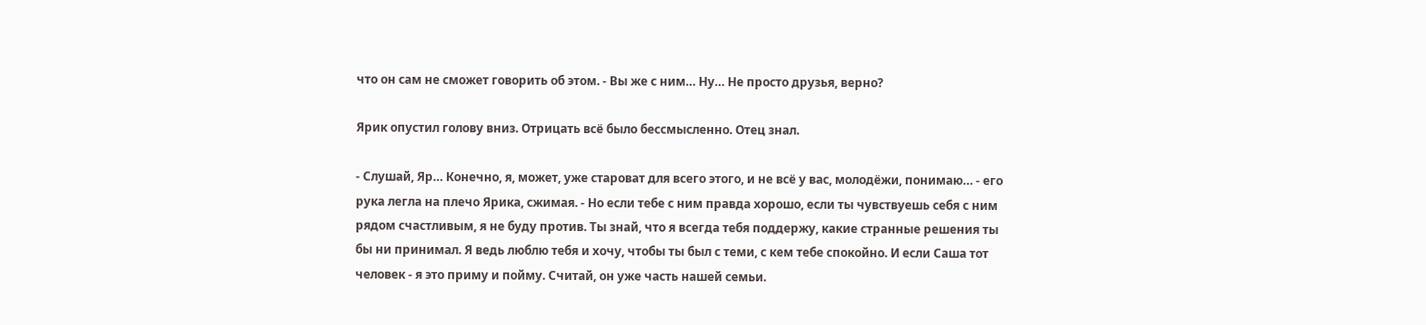что он сам не сможет говорить об этом. - Вы же с ним… Ну… Не просто друзья, верно?

Ярик опустил голову вниз. Отрицать всё было бессмысленно. Отец знал.

- Слушай, Яр… Конечно, я, может, уже староват для всего этого, и не всё у вас, молодёжи, понимаю… - его рука легла на плечо Ярика, сжимая. - Но если тебе с ним правда хорошо, если ты чувствуешь себя с ним рядом счастливым, я не буду против. Ты знай, что я всегда тебя поддержу, какие странные решения ты бы ни принимал. Я ведь люблю тебя и хочу, чтобы ты был с теми, с кем тебе спокойно. И если Саша тот человек - я это приму и пойму. Считай, он уже часть нашей семьи.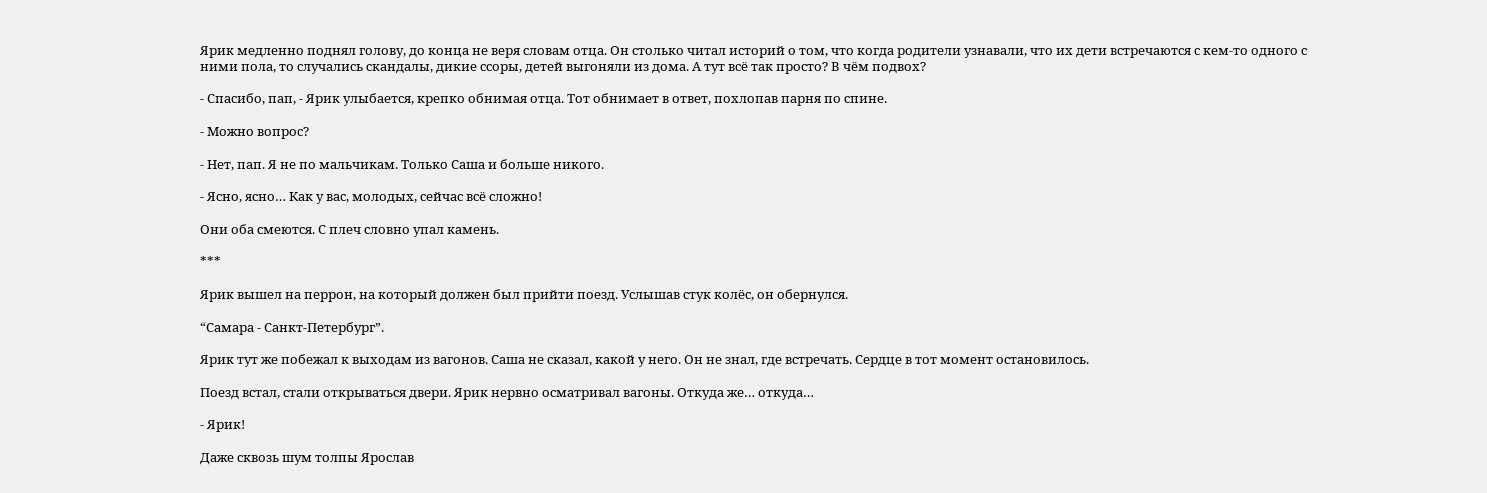Ярик медленно поднял голову, до конца не веря словам отца. Он столько читал историй о том, что когда родители узнавали, что их дети встречаются с кем-то одного с ними пола, то случались скандалы, дикие ссоры, детей выгоняли из дома. А тут всё так просто? В чём подвох?

- Спасибо, пап, - Ярик улыбается, крепко обнимая отца. Тот обнимает в ответ, похлопав парня по спине.

- Можно вопрос?

- Нет, пап. Я не по мальчикам. Только Саша и больше никого.

- Ясно, ясно… Как у вас, молодых, сейчас всё сложно!

Они оба смеются. С плеч словно упал камень.

***

Ярик вышел на перрон, на который должен был прийти поезд. Услышав стук колёс, он обернулся.

“Самара - Санкт-Петербург”.

Ярик тут же побежал к выходам из вагонов. Саша не сказал, какой у него. Он не знал, где встречать. Сердце в тот момент остановилось.

Поезд встал, стали открываться двери. Ярик нервно осматривал вагоны. Откуда же… откуда…

- Ярик!

Даже сквозь шум толпы Ярослав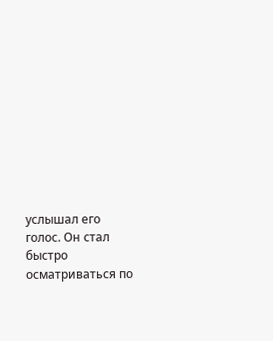услышал его голос. Он стал быстро осматриваться по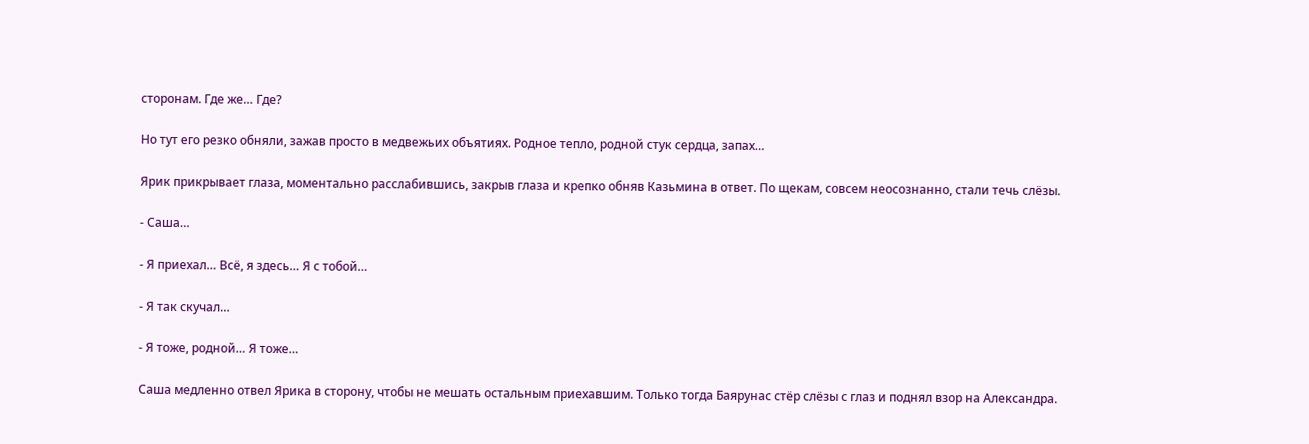сторонам. Где же… Где?

Но тут его резко обняли, зажав просто в медвежьих объятиях. Родное тепло, родной стук сердца, запах…

Ярик прикрывает глаза, моментально расслабившись, закрыв глаза и крепко обняв Казьмина в ответ. По щекам, совсем неосознанно, стали течь слёзы.

- Саша…

- Я приехал… Всё, я здесь… Я с тобой…

- Я так скучал…

- Я тоже, родной… Я тоже…

Саша медленно отвел Ярика в сторону, чтобы не мешать остальным приехавшим. Только тогда Баярунас стёр слёзы с глаз и поднял взор на Александра.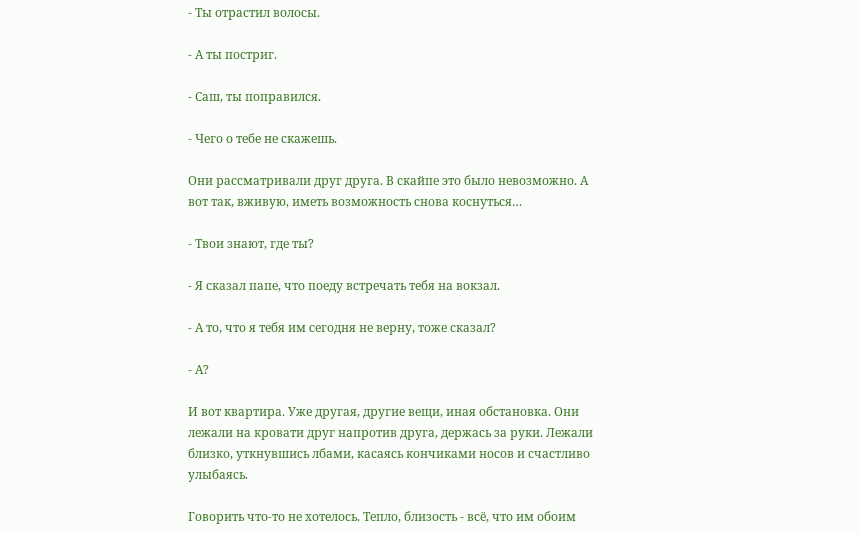- Ты отрастил волосы.

- А ты постриг.

- Саш, ты поправился.

- Чего о тебе не скажешь.

Они рассматривали друг друга. В скайпе это было невозможно. А вот так, вживую, иметь возможность снова коснуться…

- Твои знают, где ты?

- Я сказал папе, что поеду встречать тебя на вокзал.

- А то, что я тебя им сегодня не верну, тоже сказал?

- А?

И вот квартира. Уже другая, другие вещи, иная обстановка. Они лежали на кровати друг напротив друга, держась за руки. Лежали близко, уткнувшись лбами, касаясь кончиками носов и счастливо улыбаясь.

Говорить что-то не хотелось. Тепло, близость - всё, что им обоим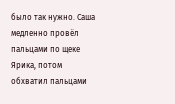было так нужно. Саша медленно провёл пальцами по щеке Ярика, потом обхватил пальцами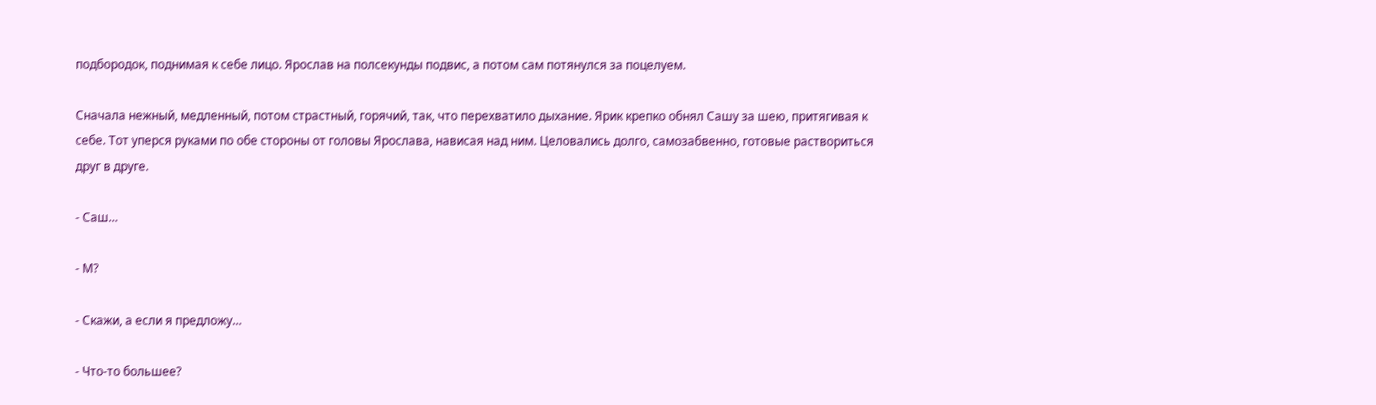подбородок, поднимая к себе лицо. Ярослав на полсекунды подвис, а потом сам потянулся за поцелуем.

Сначала нежный, медленный, потом страстный, горячий, так, что перехватило дыхание. Ярик крепко обнял Сашу за шею, притягивая к себе. Тот уперся руками по обе стороны от головы Ярослава, нависая над ним. Целовались долго, самозабвенно, готовые раствориться друг в друге.

- Саш…

- М?

- Скажи, а если я предложу…

- Что-то большее?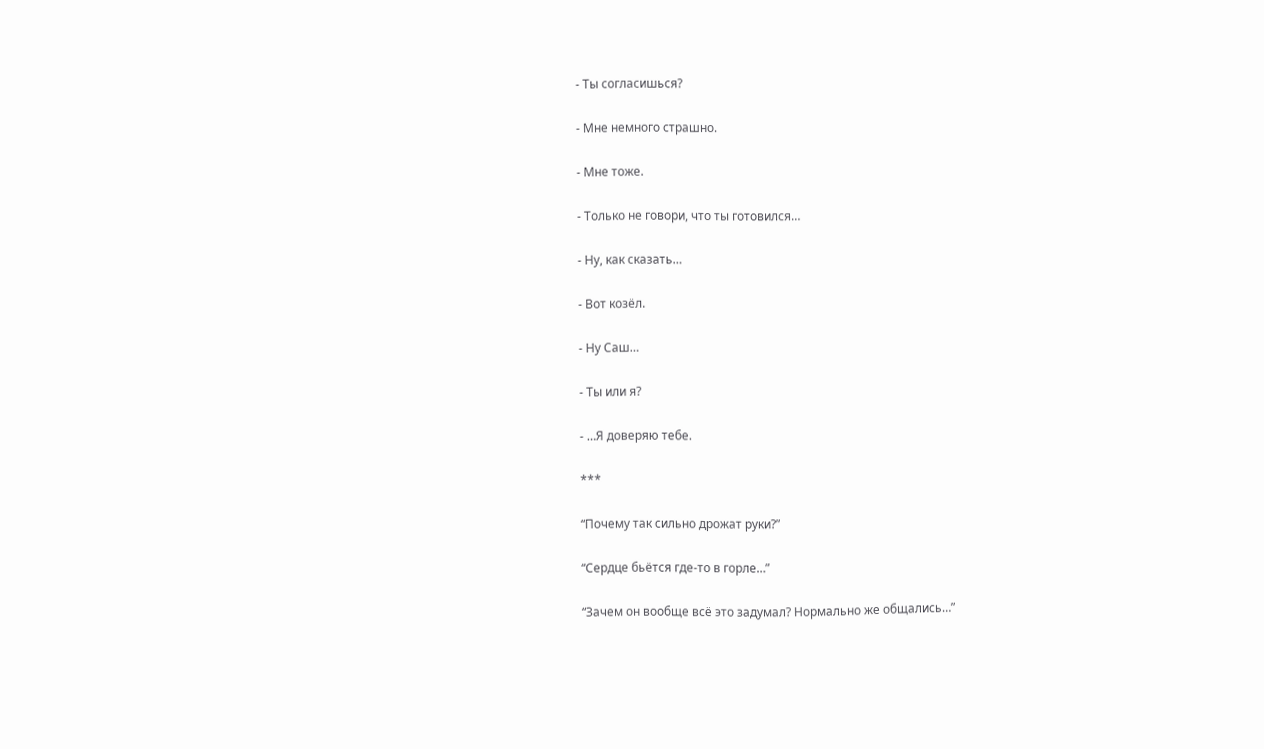- Ты согласишься?

- Мне немного страшно.

- Мне тоже.

- Только не говори, что ты готовился…

- Ну, как сказать…

- Вот козёл.

- Ну Саш…

- Ты или я?

- …Я доверяю тебе.

***

“Почему так сильно дрожат руки?”

“Сердце бьётся где-то в горле…”

“Зачем он вообще всё это задумал? Нормально же общались…”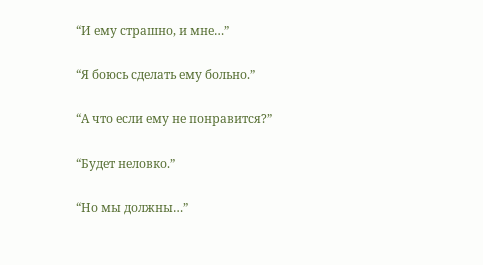“И ему страшно, и мне…”

“Я боюсь сделать ему больно.”

“А что если ему не понравится?”

“Будет неловко.”

“Но мы должны…”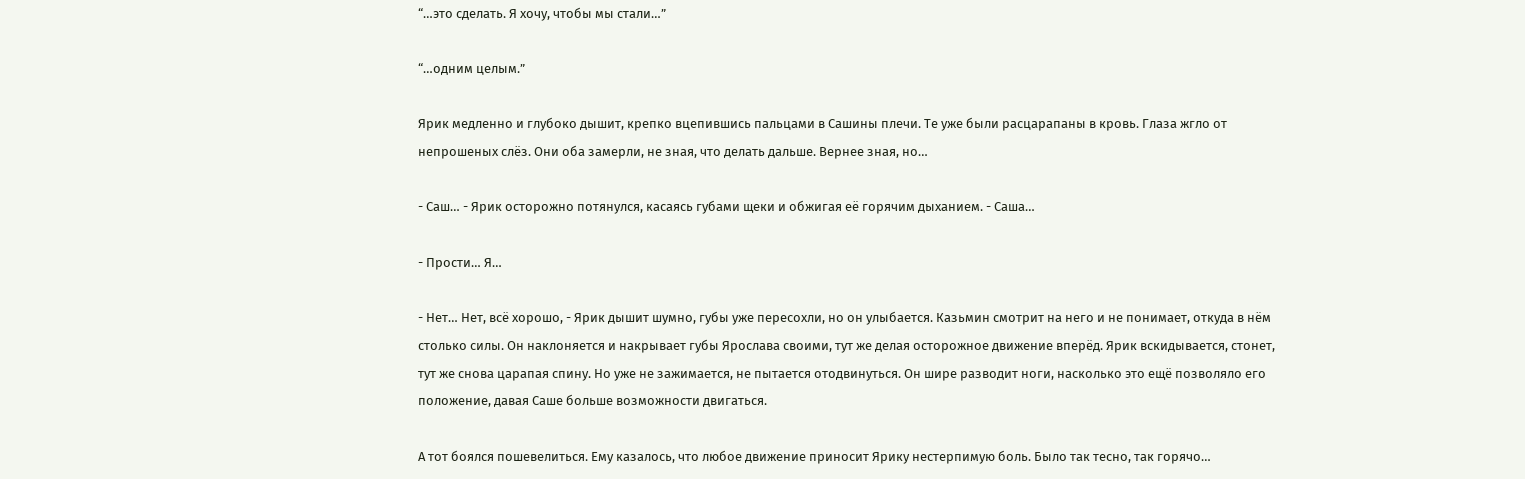“…это сделать. Я хочу, чтобы мы стали…”

“…одним целым.”

Ярик медленно и глубоко дышит, крепко вцепившись пальцами в Сашины плечи. Те уже были расцарапаны в кровь. Глаза жгло от непрошеных слёз. Они оба замерли, не зная, что делать дальше. Вернее зная, но…

- Саш… - Ярик осторожно потянулся, касаясь губами щеки и обжигая её горячим дыханием. - Саша…

- Прости… Я…

- Нет… Нет, всё хорошо, - Ярик дышит шумно, губы уже пересохли, но он улыбается. Казьмин смотрит на него и не понимает, откуда в нём столько силы. Он наклоняется и накрывает губы Ярослава своими, тут же делая осторожное движение вперёд. Ярик вскидывается, стонет, тут же снова царапая спину. Но уже не зажимается, не пытается отодвинуться. Он шире разводит ноги, насколько это ещё позволяло его положение, давая Саше больше возможности двигаться.

А тот боялся пошевелиться. Ему казалось, что любое движение приносит Ярику нестерпимую боль. Было так тесно, так горячо…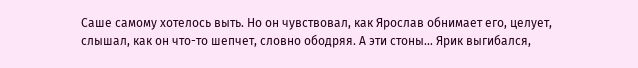Саше самому хотелось выть. Но он чувствовал, как Ярослав обнимает его, целует, слышал, как он что-то шепчет, словно ободряя. А эти стоны… Ярик выгибался,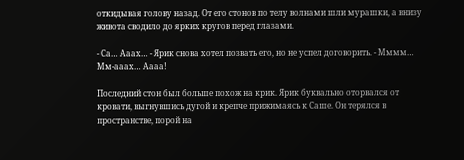откидывая голову назад. От его стонов по телу волнами шли мурашки, а внизу живота сводило до ярких кругов перед глазами.

- Са… Ааах… - Ярик снова хотел позвать его, но не успел договорить. - Мммм… Мм-ааах… Аааа!

Последний стон был больше похож на крик. Ярик буквально оторвался от кровати, выгнувшись дугой и крепче прижимаясь к Саше. Он терялся в пространстве, порой на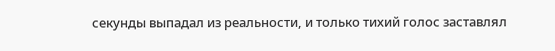секунды выпадал из реальности, и только тихий голос заставлял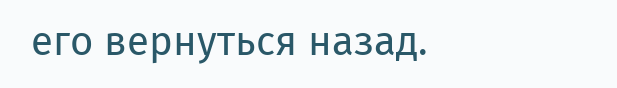его вернуться назад.